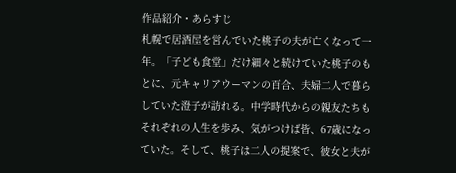作品紹介・あらすじ
札幌で居酒屋を営んでいた桃子の夫が亡くなって一年。「子ども食堂」だけ細々と続けていた桃子のもとに、元キャリアウーマンの百合、夫婦二人で暮らしていた澄子が訪れる。中学時代からの親友たちもそれぞれの人生を歩み、気がつけば皆、67歳になっていた。そして、桃子は二人の提案で、彼女と夫が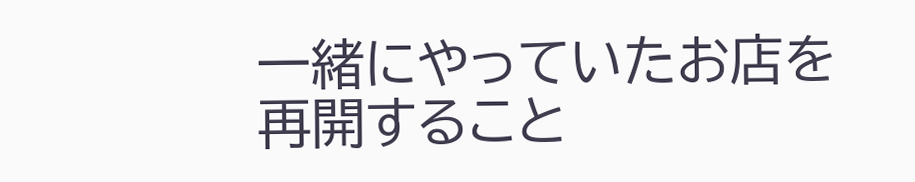一緒にやっていたお店を再開すること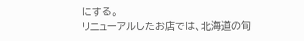にする。
リニューアルしたお店では、北海道の旬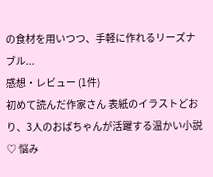の食材を用いつつ、手軽に作れるリーズナブル...
感想・レビュー (1件)
初めて読んだ作家さん 表紙のイラストどおり、3人のおばちゃんが活躍する温かい小説♡ 悩み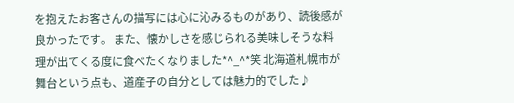を抱えたお客さんの描写には心に沁みるものがあり、読後感が良かったです。 また、懐かしさを感じられる美味しそうな料理が出てくる度に食べたくなりました*^_^*笑 北海道札幌市が舞台という点も、道産子の自分としては魅力的でした♪